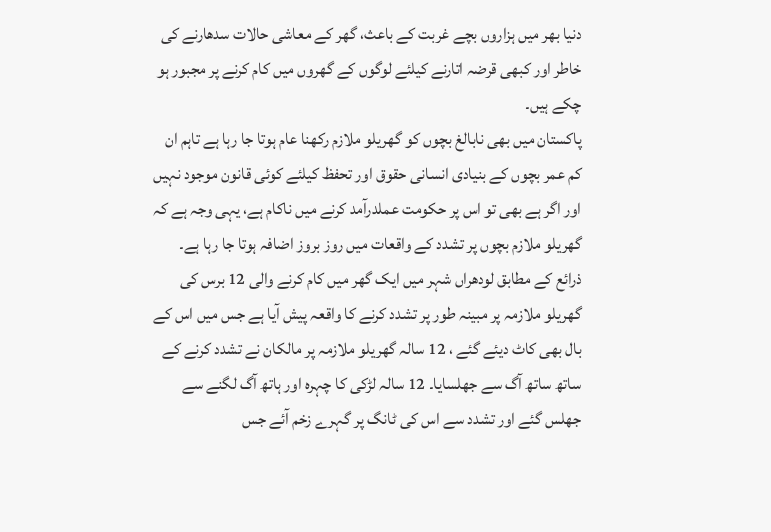دنیا بھر میں ہزاروں بچے غربت کے باعث، گھر کے معاشی حالات سدھارنے کی خاطر اور کبھی قرضہ اتارنے کیلئے لوگوں کے گھروں میں کام کرنے پر مجبور ہو چکے ہیں۔
پاکستان میں بھی نابالغ بچوں کو گھریلو ملازم رکھنا عام ہوتا جا رہا ہے تاہم ان کم عمر بچوں کے بنیادی انسانی حقوق اور تحفظ کیلئے کوئی قانون موجود نہیں اور اگر ہے بھی تو اس پر حکومت عملدرآمد کرنے میں ناکام ہے، یہی وجہ ہے کہ گھریلو ملازم بچوں پر تشدد کے واقعات میں روز بروز اضافہ ہوتا جا رہا ہے۔
ذرائع کے مطابق لودھراں شہر میں ایک گھر میں کام کرنے والی 12 برس کی گھریلو ملازمہ پر مبینہ طور پر تشدد کرنے کا واقعہ پیش آیا ہے جس میں اس کے بال بھی کاٹ دیئے گئے ، 12 سالہ گھریلو ملازمہ پر مالکان نے تشدد کرنے کے ساتھ ساتھ آگ سے جھلسایا۔ 12 سالہ لڑکی کا چہرہ اور ہاتھ آگ لگنے سے جھلس گئے اور تشدد سے اس کی ٹانگ پر گہرے زخم آئے جس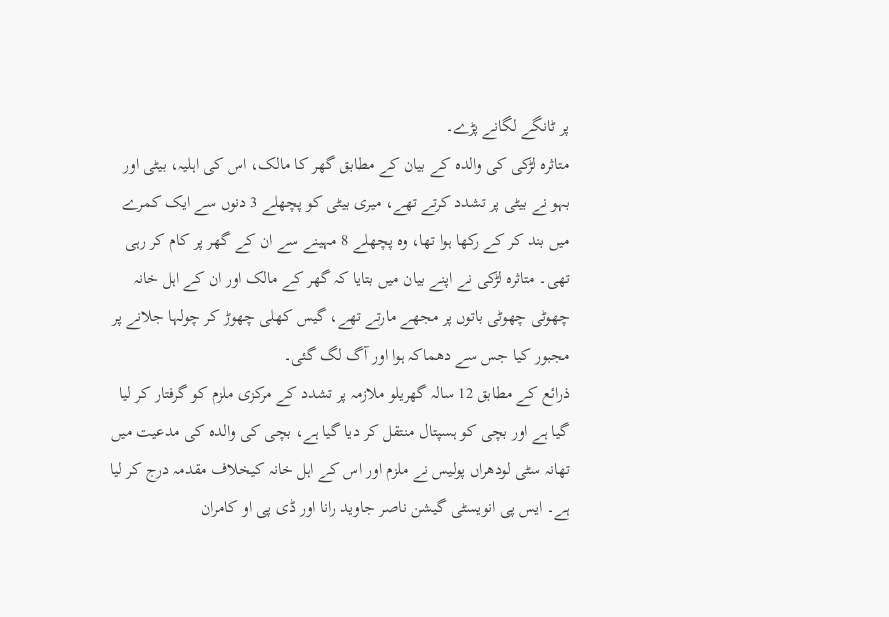پر ٹانگے لگانے پڑے۔
متاثرہ لڑکی کی والدہ کے بیان کے مطابق گھر کا مالک، اس کی اہلیہ، بیٹی اور بہو نے بیٹی پر تشدد کرتے تھے، میری بیٹی کو پچھلے 3 دنوں سے ایک کمرے میں بند کر کے رکھا ہوا تھا، وہ پچھلے 8 مہینے سے ان کے گھر پر کام کر رہی تھی۔ متاثرہ لڑکی نے اپنے بیان میں بتایا کہ گھر کے مالک اور ان کے اہل خانہ چھوٹی چھوٹی باتوں پر مجھے مارتے تھے، گیس کھلی چھوڑ کر چولہا جلانے پر مجبور کیا جس سے دھماکہ ہوا اور آگ لگ گئی۔
ذرائع کے مطابق 12 سالہ گھریلو ملازمہ پر تشدد کے مرکزی ملزم کو گرفتار کر لیا گیا ہے اور بچی کو ہسپتال منتقل کر دیا گیا ہے، بچی کی والدہ کی مدعیت میں تھانہ سٹی لودھراں پولیس نے ملزم اور اس کے اہل خانہ کیخلاف مقدمہ درج کر لیا ہے۔ ایس پی انویسٹی گیشن ناصر جاوید رانا اور ڈی پی او کامران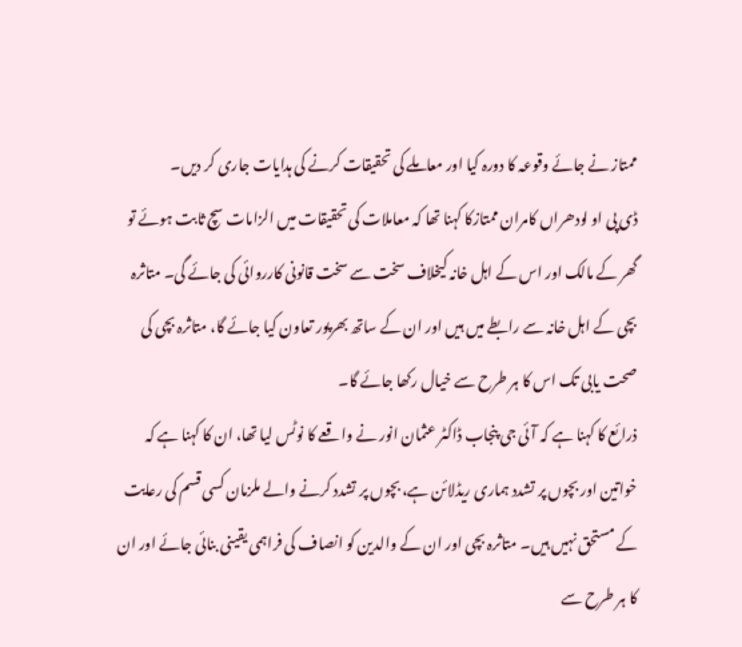ممتاز نے جائے وقوعہ کا دورہ کیا اور معاملے کی تحقیقات کرنے کی ہدایات جاری کر دیں۔
ڈی پی او لودھراں کامران ممتازکا کہنا تھا کہ معاملات کی تحقیقات میں الزامات سچ ثابت ہوئے تو گھر کے مالک اور اس کے اہل خانہ کیخلاف سخت سے سخت قانونی کارروائی کی جائے گی۔ متاثرہ بچی کے اہل خانہ سے رابطے میں ہیں اور ان کے ساتھ بھرپور تعاون کیا جائے گا، متاثرہ بچی کی صحت یابی تک اس کا ہر طرح سے خیال رکھا جائے گا۔
ذرائع کا کہنا ہے کہ آئی جی پنجاب ڈاکٹر عثمان انور نے واقعے کا نوٹس لیا تھا، ان کا کہنا ہے کہ خواتین اور بچوں پر تشدد ہماری ریڈلائن ہے، بچوں پر تشدد کرنے والے ملزمان کسی قسم کی رعایت کے مستحق نہیں ہیں۔ متاثرہ بچی اور ان کے والدین کو انصاف کی فراہمی یقینی بنائی جائے اور ان کا ہر طرح سے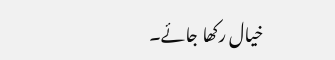خیال رکھا جائے۔